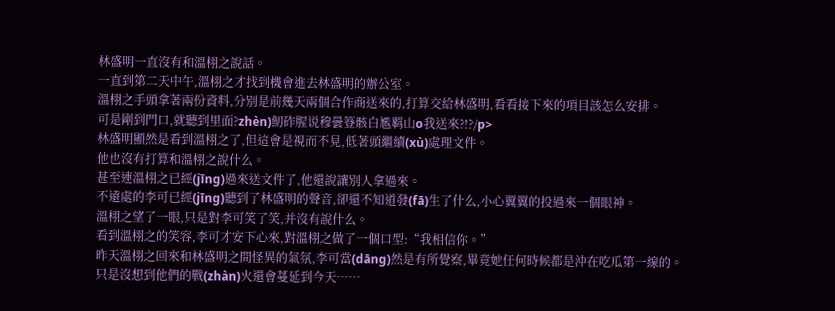林盛明一直沒有和溫栩之說話。
一直到第二天中午,溫栩之才找到機會進去林盛明的辦公室。
溫栩之手頭拿著兩份資料,分別是前幾天兩個合作商送來的,打算交給林盛明,看看接下來的項目該怎么安排。
可是剛到門口,就聽到里面?zhèn)鱽砟腥说穆曇簦骸白尷羁山o我送來?!?/p>
林盛明顯然是看到溫栩之了,但這會是視而不見,低著頭繼續(xù)處理文件。
他也沒有打算和溫栩之說什么。
甚至連溫栩之已經(jīng)過來送文件了,他還說讓別人拿過來。
不遠處的李可已經(jīng)聽到了林盛明的聲音,卻還不知道發(fā)生了什么,小心翼翼的投過來一個眼神。
溫栩之望了一眼,只是對李可笑了笑,并沒有說什么。
看到溫栩之的笑容,李可才安下心來,對溫栩之做了一個口型:“我相信你。”
昨天溫栩之回來和林盛明之間怪異的氣氛,李可當(dāng)然是有所覺察,畢竟她任何時候都是沖在吃瓜第一線的。
只是沒想到他們的戰(zhàn)火還會蔓延到今天……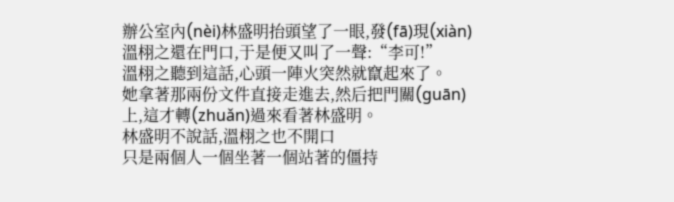辦公室內(nèi)林盛明抬頭望了一眼,發(fā)現(xiàn)溫栩之還在門口,于是便又叫了一聲:“李可!”
溫栩之聽到這話,心頭一陣火突然就竄起來了。
她拿著那兩份文件直接走進去,然后把門關(guān)上,這才轉(zhuǎn)過來看著林盛明。
林盛明不說話,溫栩之也不開口
只是兩個人一個坐著一個站著的僵持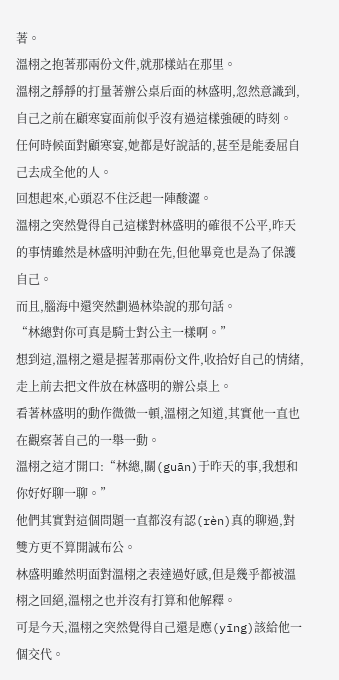著。
溫栩之抱著那兩份文件,就那樣站在那里。
溫栩之靜靜的打量著辦公桌后面的林盛明,忽然意識到,自己之前在顧寒宴面前似乎沒有過這樣強硬的時刻。
任何時候面對顧寒宴,她都是好說話的,甚至是能委屈自己去成全他的人。
回想起來,心頭忍不住泛起一陣酸澀。
溫栩之突然覺得自己這樣對林盛明的確很不公平,昨天的事情雖然是林盛明沖動在先,但他畢竟也是為了保護自己。
而且,腦海中還突然劃過林染說的那句話。
“林總對你可真是騎士對公主一樣啊。”
想到這,溫栩之還是握著那兩份文件,收拾好自己的情緒,走上前去把文件放在林盛明的辦公桌上。
看著林盛明的動作微微一頓,溫栩之知道,其實他一直也在觀察著自己的一舉一動。
溫栩之這才開口:“林總,關(guān)于昨天的事,我想和你好好聊一聊。”
他們其實對這個問題一直都沒有認(rèn)真的聊過,對雙方更不算開誠布公。
林盛明雖然明面對溫栩之表達過好感,但是幾乎都被溫栩之回絕,溫栩之也并沒有打算和他解釋。
可是今天,溫栩之突然覺得自己還是應(yīng)該給他一個交代。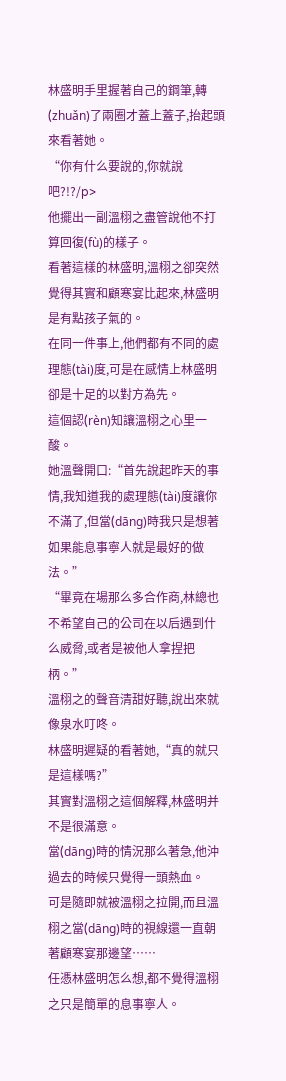林盛明手里握著自己的鋼筆,轉(zhuǎn)了兩圈才蓋上蓋子,抬起頭來看著她。
“你有什么要說的,你就說吧?!?/p>
他擺出一副溫栩之盡管說他不打算回復(fù)的樣子。
看著這樣的林盛明,溫栩之卻突然覺得其實和顧寒宴比起來,林盛明是有點孩子氣的。
在同一件事上,他們都有不同的處理態(tài)度,可是在感情上林盛明卻是十足的以對方為先。
這個認(rèn)知讓溫栩之心里一酸。
她溫聲開口:“首先說起昨天的事情,我知道我的處理態(tài)度讓你不滿了,但當(dāng)時我只是想著如果能息事寧人就是最好的做法。”
“畢竟在場那么多合作商,林總也不希望自己的公司在以后遇到什么威脅,或者是被他人拿捏把柄。”
溫栩之的聲音清甜好聽,說出來就像泉水叮咚。
林盛明遲疑的看著她,“真的就只是這樣嗎?”
其實對溫栩之這個解釋,林盛明并不是很滿意。
當(dāng)時的情況那么著急,他沖過去的時候只覺得一頭熱血。
可是隨即就被溫栩之拉開,而且溫栩之當(dāng)時的視線還一直朝著顧寒宴那邊望……
任憑林盛明怎么想,都不覺得溫栩之只是簡單的息事寧人。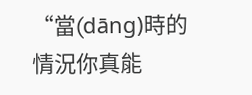“當(dāng)時的情況你真能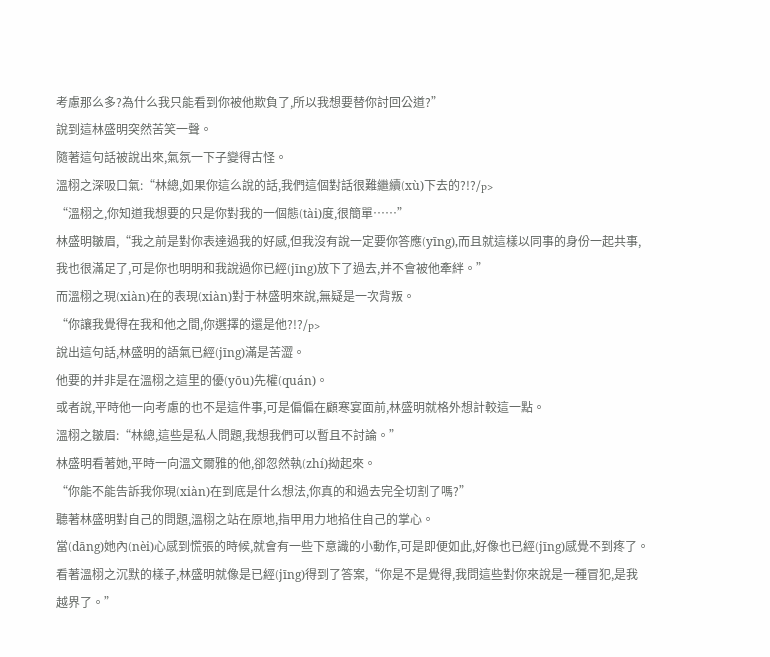考慮那么多?為什么我只能看到你被他欺負了,所以我想要替你討回公道?”
說到這林盛明突然苦笑一聲。
隨著這句話被說出來,氣氛一下子變得古怪。
溫栩之深吸口氣:“林總,如果你這么說的話,我們這個對話很難繼續(xù)下去的?!?/p>
“溫栩之,你知道我想要的只是你對我的一個態(tài)度,很簡單……”
林盛明皺眉,“我之前是對你表達過我的好感,但我沒有說一定要你答應(yīng),而且就這樣以同事的身份一起共事,我也很滿足了,可是你也明明和我說過你已經(jīng)放下了過去,并不會被他牽絆。”
而溫栩之現(xiàn)在的表現(xiàn)對于林盛明來說,無疑是一次背叛。
“你讓我覺得在我和他之間,你選擇的還是他?!?/p>
說出這句話,林盛明的語氣已經(jīng)滿是苦澀。
他要的并非是在溫栩之這里的優(yōu)先權(quán)。
或者說,平時他一向考慮的也不是這件事,可是偏偏在顧寒宴面前,林盛明就格外想計較這一點。
溫栩之皺眉:“林總,這些是私人問題,我想我們可以暫且不討論。”
林盛明看著她,平時一向溫文爾雅的他,卻忽然執(zhí)拗起來。
“你能不能告訴我你現(xiàn)在到底是什么想法,你真的和過去完全切割了嗎?”
聽著林盛明對自己的問題,溫栩之站在原地,指甲用力地掐住自己的掌心。
當(dāng)她內(nèi)心感到慌張的時候,就會有一些下意識的小動作,可是即便如此,好像也已經(jīng)感覺不到疼了。
看著溫栩之沉默的樣子,林盛明就像是已經(jīng)得到了答案,“你是不是覺得,我問這些對你來說是一種冒犯,是我越界了。”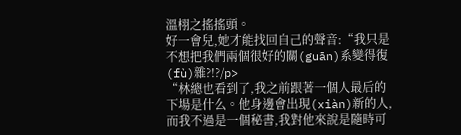溫栩之搖搖頭。
好一會兒,她才能找回自己的聲音:“我只是不想把我們兩個很好的關(guān)系變得復(fù)雜?!?/p>
“林總也看到了,我之前跟著一個人最后的下場是什么。他身邊會出現(xiàn)新的人,而我不過是一個秘書,我對他來說是隨時可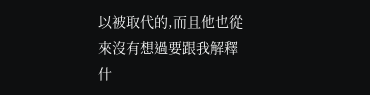以被取代的,而且他也從來沒有想過要跟我解釋什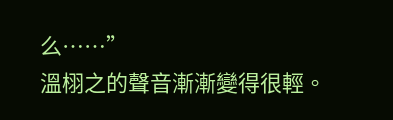么……”
溫栩之的聲音漸漸變得很輕。